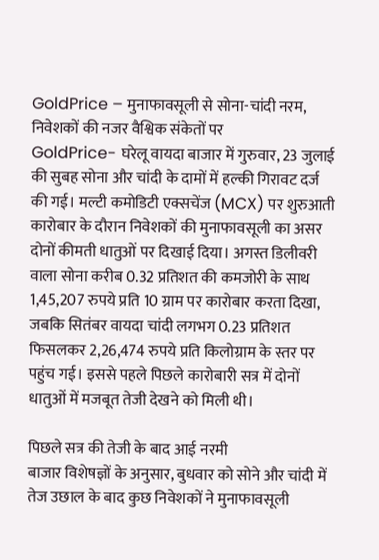GoldPrice – मुनाफावसूली से सोना-चांदी नरम, निवेशकों की नजर वैश्विक संकेतों पर
GoldPrice- घरेलू वायदा बाजार में गुरुवार, 23 जुलाई की सुबह सोना और चांदी के दामों में हल्की गिरावट दर्ज की गई। मल्टी कमोडिटी एक्सचेंज (MCX) पर शुरुआती कारोबार के दौरान निवेशकों की मुनाफावसूली का असर दोनों कीमती धातुओं पर दिखाई दिया। अगस्त डिलीवरी वाला सोना करीब 0.32 प्रतिशत की कमजोरी के साथ 1,45,207 रुपये प्रति 10 ग्राम पर कारोबार करता दिखा, जबकि सितंबर वायदा चांदी लगभग 0.23 प्रतिशत फिसलकर 2,26,474 रुपये प्रति किलोग्राम के स्तर पर पहुंच गई। इससे पहले पिछले कारोबारी सत्र में दोनों धातुओं में मजबूत तेजी देखने को मिली थी।

पिछले सत्र की तेजी के बाद आई नरमी
बाजार विशेषज्ञों के अनुसार, बुधवार को सोने और चांदी में तेज उछाल के बाद कुछ निवेशकों ने मुनाफावसूली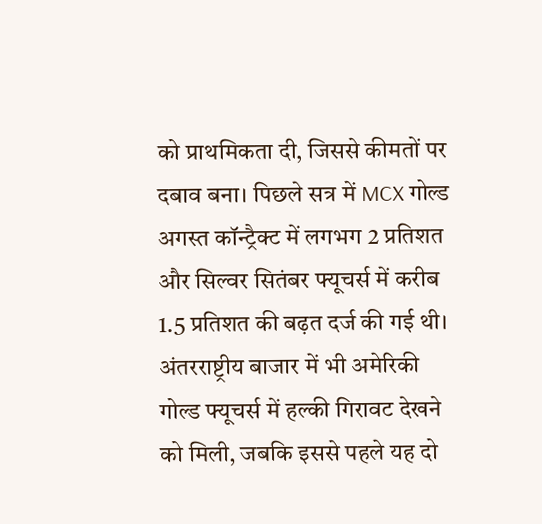को प्राथमिकता दी, जिससे कीमतों पर दबाव बना। पिछले सत्र में MCX गोल्ड अगस्त कॉन्ट्रैक्ट में लगभग 2 प्रतिशत और सिल्वर सितंबर फ्यूचर्स में करीब 1.5 प्रतिशत की बढ़त दर्ज की गई थी। अंतरराष्ट्रीय बाजार में भी अमेरिकी गोल्ड फ्यूचर्स में हल्की गिरावट देखने को मिली, जबकि इससे पहले यह दो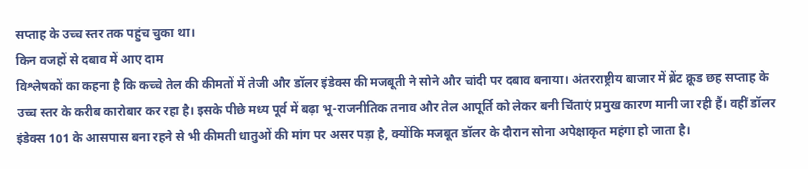सप्ताह के उच्च स्तर तक पहुंच चुका था।
किन वजहों से दबाव में आए दाम
विश्लेषकों का कहना है कि कच्चे तेल की कीमतों में तेजी और डॉलर इंडेक्स की मजबूती ने सोने और चांदी पर दबाव बनाया। अंतरराष्ट्रीय बाजार में ब्रेंट क्रूड छह सप्ताह के उच्च स्तर के करीब कारोबार कर रहा है। इसके पीछे मध्य पूर्व में बढ़ा भू-राजनीतिक तनाव और तेल आपूर्ति को लेकर बनी चिंताएं प्रमुख कारण मानी जा रही हैं। वहीं डॉलर इंडेक्स 101 के आसपास बना रहने से भी कीमती धातुओं की मांग पर असर पड़ा है, क्योंकि मजबूत डॉलर के दौरान सोना अपेक्षाकृत महंगा हो जाता है।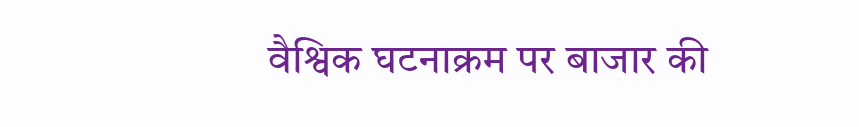वैश्विक घटनाक्रम पर बाजार की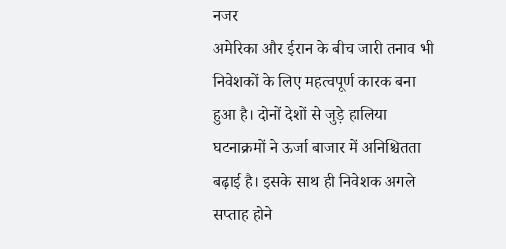नजर
अमेरिका और ईरान के बीच जारी तनाव भी निवेशकों के लिए महत्वपूर्ण कारक बना हुआ है। दोनों देशों से जुड़े हालिया घटनाक्रमों ने ऊर्जा बाजार में अनिश्चितता बढ़ाई है। इसके साथ ही निवेशक अगले सप्ताह होने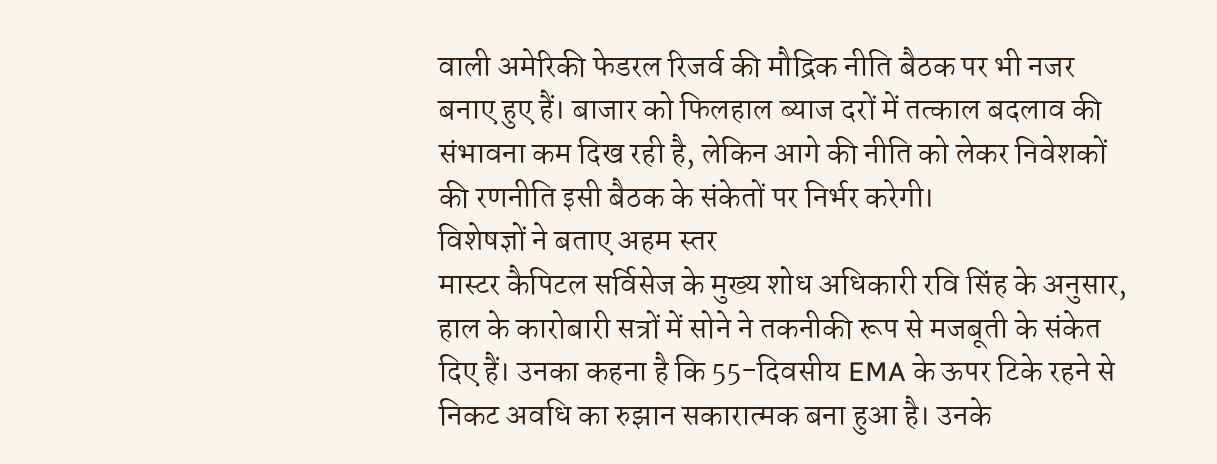वाली अमेरिकी फेडरल रिजर्व की मौद्रिक नीति बैठक पर भी नजर बनाए हुए हैं। बाजार को फिलहाल ब्याज दरों में तत्काल बदलाव की संभावना कम दिख रही है, लेकिन आगे की नीति को लेकर निवेशकों की रणनीति इसी बैठक के संकेतों पर निर्भर करेगी।
विशेषज्ञों ने बताए अहम स्तर
मास्टर कैपिटल सर्विसेज के मुख्य शोध अधिकारी रवि सिंह के अनुसार, हाल के कारोबारी सत्रों में सोने ने तकनीकी रूप से मजबूती के संकेत दिए हैं। उनका कहना है कि 55-दिवसीय EMA के ऊपर टिके रहने से निकट अवधि का रुझान सकारात्मक बना हुआ है। उनके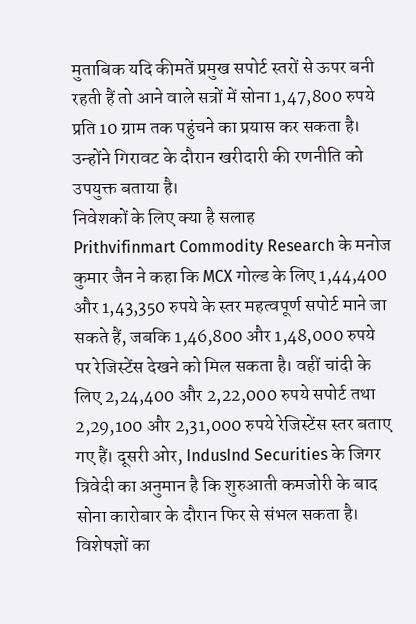मुताबिक यदि कीमतें प्रमुख सपोर्ट स्तरों से ऊपर बनी रहती हैं तो आने वाले सत्रों में सोना 1,47,800 रुपये प्रति 10 ग्राम तक पहुंचने का प्रयास कर सकता है। उन्होंने गिरावट के दौरान खरीदारी की रणनीति को उपयुक्त बताया है।
निवेशकों के लिए क्या है सलाह
Prithvifinmart Commodity Research के मनोज कुमार जैन ने कहा कि MCX गोल्ड के लिए 1,44,400 और 1,43,350 रुपये के स्तर महत्वपूर्ण सपोर्ट माने जा सकते हैं, जबकि 1,46,800 और 1,48,000 रुपये पर रेजिस्टेंस देखने को मिल सकता है। वहीं चांदी के लिए 2,24,400 और 2,22,000 रुपये सपोर्ट तथा 2,29,100 और 2,31,000 रुपये रेजिस्टेंस स्तर बताए गए हैं। दूसरी ओर, IndusInd Securities के जिगर त्रिवेदी का अनुमान है कि शुरुआती कमजोरी के बाद सोना कारोबार के दौरान फिर से संभल सकता है। विशेषज्ञों का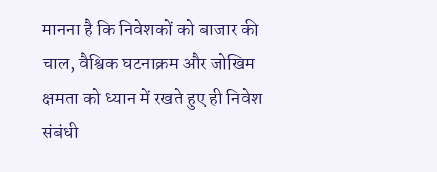मानना है कि निवेशकों को बाजार की चाल, वैश्विक घटनाक्रम और जोखिम क्षमता को ध्यान में रखते हुए ही निवेश संबंधी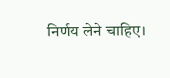निर्णय लेने चाहिए।